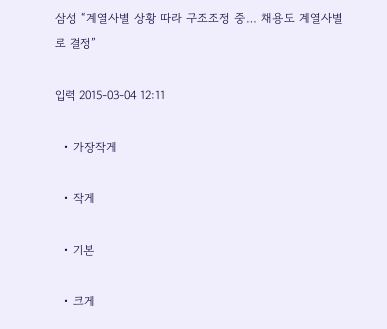삼성 “계열사별 상황 따라 구조조정 중… 채용도 계열사별로 결정”

입력 2015-03-04 12:11

  • 가장작게

  • 작게

  • 기본

  • 크게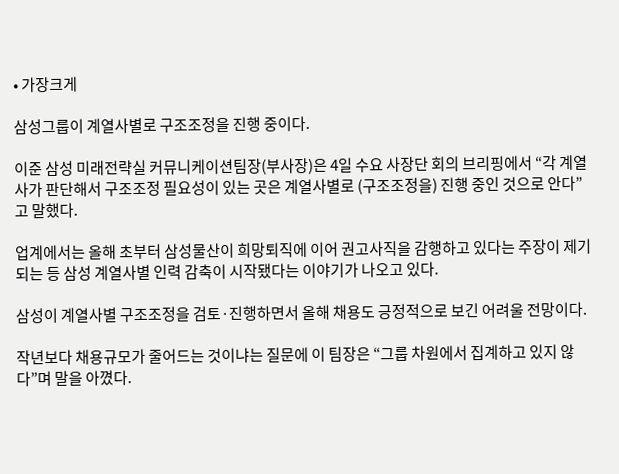• 가장크게

삼성그룹이 계열사별로 구조조정을 진행 중이다.

이준 삼성 미래전략실 커뮤니케이션팀장(부사장)은 4일 수요 사장단 회의 브리핑에서 “각 계열사가 판단해서 구조조정 필요성이 있는 곳은 계열사별로 (구조조정을) 진행 중인 것으로 안다”고 말했다.

업계에서는 올해 초부터 삼성물산이 희망퇴직에 이어 권고사직을 감행하고 있다는 주장이 제기되는 등 삼성 계열사별 인력 감축이 시작됐다는 이야기가 나오고 있다.

삼성이 계열사별 구조조정을 검토·진행하면서 올해 채용도 긍정적으로 보긴 어려울 전망이다.

작년보다 채용규모가 줄어드는 것이냐는 질문에 이 팀장은 “그룹 차원에서 집계하고 있지 않다”며 말을 아꼈다.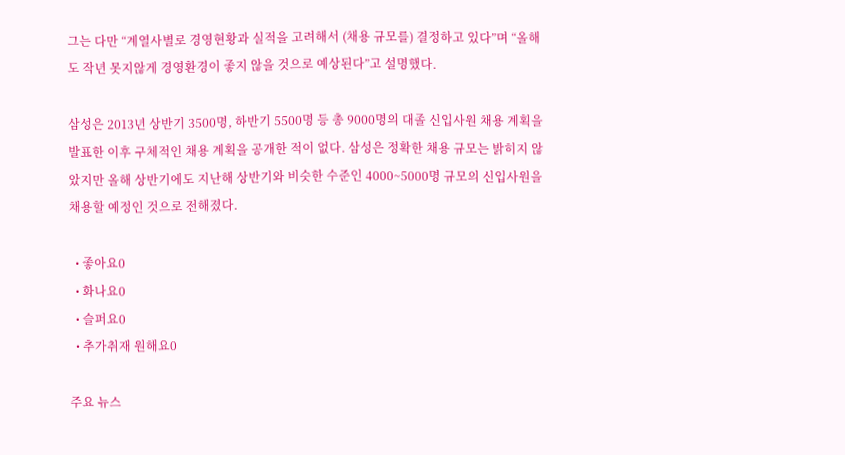그는 다만 “계열사별로 경영현황과 실적을 고려해서 (채용 규모를) 결정하고 있다”며 “올해도 작년 못지않게 경영환경이 좋지 않을 것으로 예상된다”고 설명했다.

삼성은 2013년 상반기 3500명, 하반기 5500명 등 총 9000명의 대졸 신입사원 채용 계획을 발표한 이후 구체적인 채용 계획을 공개한 적이 없다. 삼성은 정확한 채용 규모는 밝히지 않았지만 올해 상반기에도 지난해 상반기와 비슷한 수준인 4000~5000명 규모의 신입사원을 채용할 예정인 것으로 전해졌다.

  • 좋아요0
  • 화나요0
  • 슬퍼요0
  • 추가취재 원해요0

주요 뉴스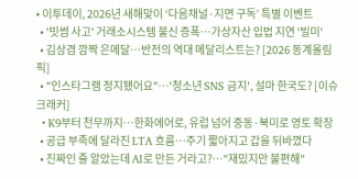• 이투데이, 2026년 새해맞이 ‘다음채널·지면 구독’ 특별 이벤트
  • '빗썸 사고' 거래소시스템 불신 증폭…가상자산 입법 지연 '빌미'
  • 김상겸 깜짝 은메달…반전의 역대 메달리스트는? [2026 동계올림픽]
  • "인스타그램 정지됐어요"⋯'청소년 SNS 금지', 설마 한국도? [이슈크래커]
  • K9부터 천무까지…한화에어로, 유럽 넘어 중동·북미로 영토 확장
  • 공급 부족에 달라진 LTA 흐름⋯주기 짧아지고 갑을 뒤바꼈다
  • 진짜인 줄 알았는데 AI로 만든 거라고?…"재밌지만 불편해"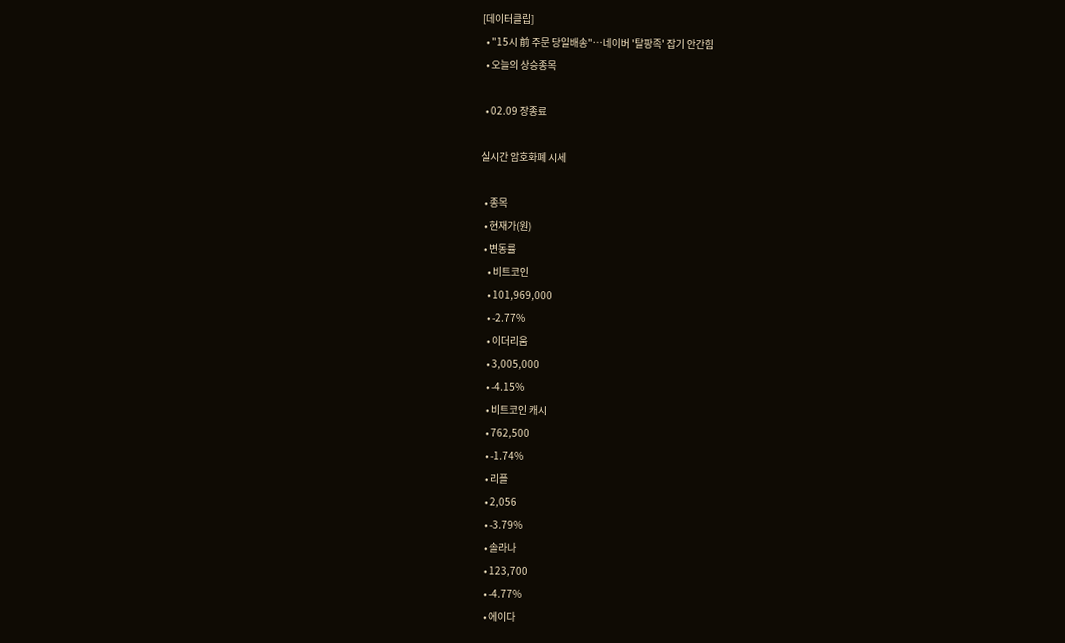[데이터클립]
  • "15시 前 주문 당일배송"…네이버 '탈팡족' 잡기 안간힘
  • 오늘의 상승종목

  • 02.09 장종료

실시간 암호화폐 시세

  • 종목
  • 현재가(원)
  • 변동률
    • 비트코인
    • 101,969,000
    • -2.77%
    • 이더리움
    • 3,005,000
    • -4.15%
    • 비트코인 캐시
    • 762,500
    • -1.74%
    • 리플
    • 2,056
    • -3.79%
    • 솔라나
    • 123,700
    • -4.77%
    • 에이다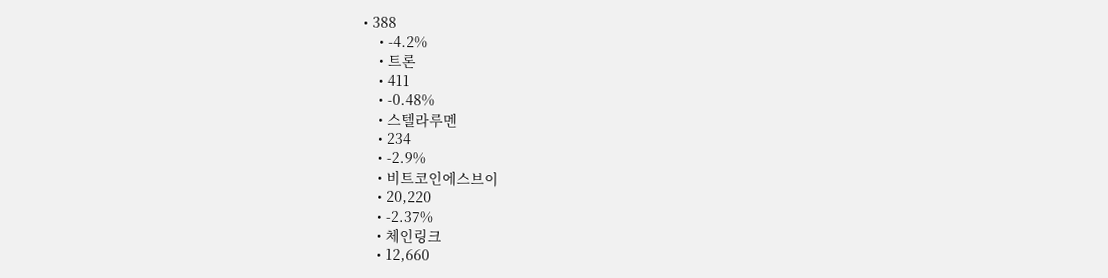• 388
    • -4.2%
    • 트론
    • 411
    • -0.48%
    • 스텔라루멘
    • 234
    • -2.9%
    • 비트코인에스브이
    • 20,220
    • -2.37%
    • 체인링크
    • 12,660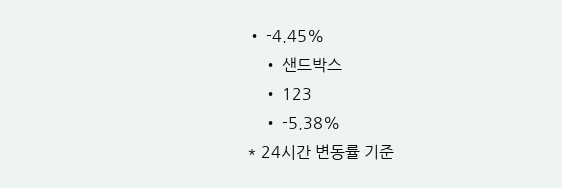• -4.45%
    • 샌드박스
    • 123
    • -5.38%
* 24시간 변동률 기준